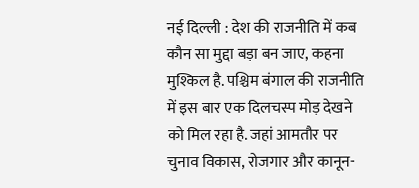नई दिल्ली : देश की राजनीति में कब कौन सा मुद्दा बड़ा बन जाए, कहना मुश्किल है. पश्चिम बंगाल की राजनीति में इस बार एक दिलचस्प मोड़ देखने को मिल रहा है. जहां आमतौर पर चुनाव विकास, रोजगार और कानून-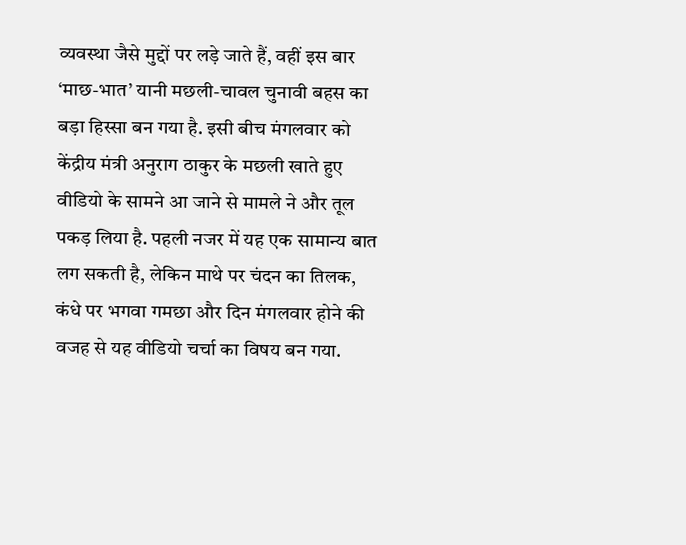व्यवस्था जैसे मुद्दों पर लड़े जाते हैं, वहीं इस बार ‘माछ-भात’ यानी मछली-चावल चुनावी बहस का बड़ा हिस्सा बन गया है. इसी बीच मंगलवार को केंद्रीय मंत्री अनुराग ठाकुर के मछली खाते हुए वीडियो के सामने आ जाने से मामले ने और तूल पकड़ लिया है. पहली नजर में यह एक सामान्य बात लग सकती है, लेकिन माथे पर चंदन का तिलक, कंधे पर भगवा गमछा और दिन मंगलवार होने की वजह से यह वीडियो चर्चा का विषय बन गया.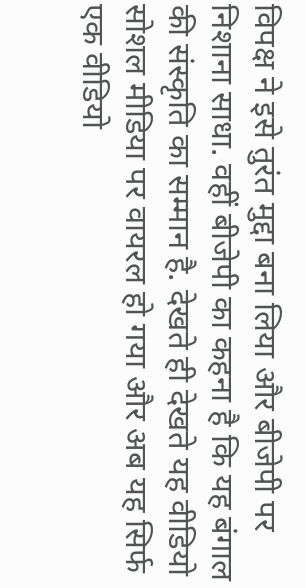विपक्ष ने इसे तुरंत मुद्दा बना लिया और बीजेपी पर निशाना साधा. वहीं बीजेपी का कहना है कि यह बंगाल की संस्कृति का सम्मान है. देखते ही देखते यह वीडियो सोशल मीडिया पर वायरल हो गया और अब यह सिर्फ एक वीडियो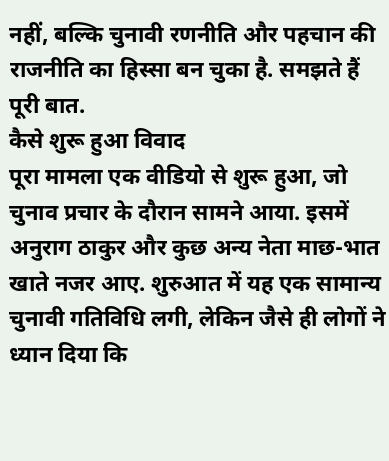नहीं, बल्कि चुनावी रणनीति और पहचान की राजनीति का हिस्सा बन चुका है. समझते हैं पूरी बात.
कैसे शुरू हुआ विवाद
पूरा मामला एक वीडियो से शुरू हुआ, जो चुनाव प्रचार के दौरान सामने आया. इसमें अनुराग ठाकुर और कुछ अन्य नेता माछ-भात खाते नजर आए. शुरुआत में यह एक सामान्य चुनावी गतिविधि लगी, लेकिन जैसे ही लोगों ने ध्यान दिया कि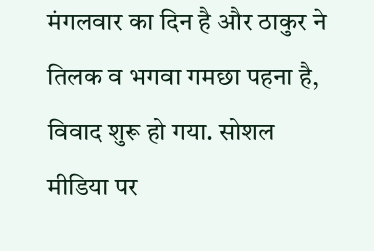मंगलवार का दिन है और ठाकुर ने तिलक व भगवा गमछा पहना है, विवाद शुरू हो गया. सोशल मीडिया पर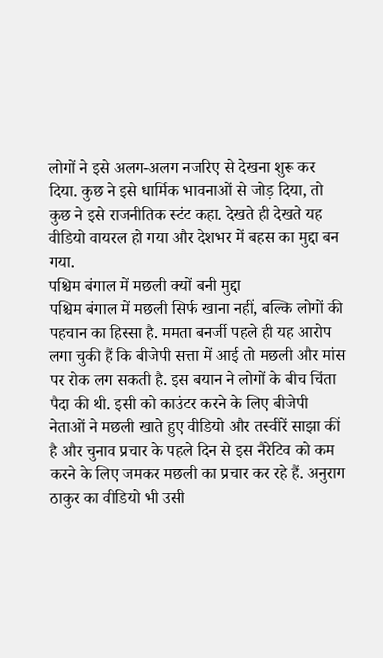लोगों ने इसे अलग-अलग नजरिए से देखना शुरू कर दिया. कुछ ने इसे धार्मिक भावनाओं से जोड़ दिया, तो कुछ ने इसे राजनीतिक स्टंट कहा. देखते ही देखते यह वीडियो वायरल हो गया और देशभर में बहस का मुद्दा बन गया.
पश्चिम बंगाल में मछली क्यों बनी मुद्दा
पश्चिम बंगाल में मछली सिर्फ खाना नहीं, बल्कि लोगों की पहचान का हिस्सा है. ममता बनर्जी पहले ही यह आरोप लगा चुकी हैं कि बीजेपी सत्ता में आई तो मछली और मांस पर रोक लग सकती है. इस बयान ने लोगों के बीच चिंता पैदा की थी. इसी को काउंटर करने के लिए बीजेपी नेताओं ने मछली खाते हुए वीडियो और तस्वीरें साझा कीं है और चुनाव प्रचार के पहले दिन से इस नैरेटिव को कम करने के लिए जमकर मछली का प्रचार कर रहे हैं. अनुराग ठाकुर का वीडियो भी उसी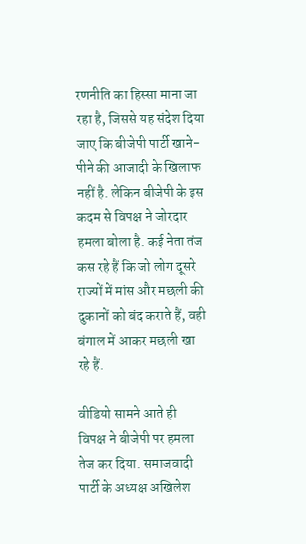रणनीति का हिस्सा माना जा रहा है, जिससे यह संदेश दिया जाए कि बीजेपी पार्टी खाने-पीने की आजादी के खिलाफ नहीं है. लेकिन बीजेपी के इस कदम से विपक्ष ने जोरदार हमला बोला है. कई नेता तंज कस रहे हैं कि जो लोग दूसरे राज्यों में मांस और मछली की दुकानों को बंद कराते हैं, वही बंगाल में आकर मछली खा रहे हैं.

वीडियो सामने आते ही विपक्ष ने बीजेपी पर हमला तेज कर दिया. समाजवादी पार्टी के अध्यक्ष अखिलेश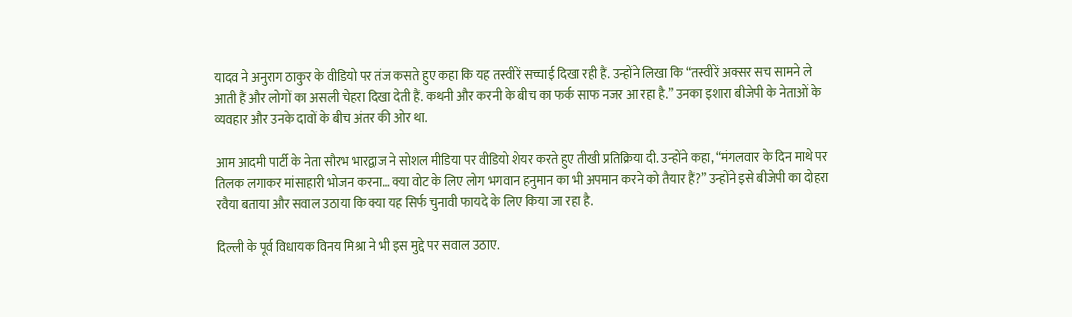यादव ने अनुराग ठाकुर के वीडियो पर तंज कसते हुए कहा कि यह तस्वीरें सच्चाई दिखा रही हैं. उन्होंने लिखा कि “तस्वीरें अक्सर सच सामने ले आती हैं और लोगों का असली चेहरा दिखा देती हैं. कथनी और करनी के बीच का फर्क साफ नजर आ रहा है.” उनका इशारा बीजेपी के नेताओं के व्यवहार और उनके दावों के बीच अंतर की ओर था.

आम आदमी पार्टी के नेता सौरभ भारद्वाज ने सोशल मीडिया पर वीडियो शेयर करते हुए तीखी प्रतिक्रिया दी. उन्होंने कहा, “मंगलवार के दिन माथे पर तिलक लगाकर मांसाहारी भोजन करना… क्या वोट के लिए लोग भगवान हनुमान का भी अपमान करने को तैयार हैं?” उन्होंने इसे बीजेपी का दोहरा रवैया बताया और सवाल उठाया कि क्या यह सिर्फ चुनावी फायदे के लिए किया जा रहा है.

दिल्ली के पूर्व विधायक विनय मिश्रा ने भी इस मुद्दे पर सवाल उठाए.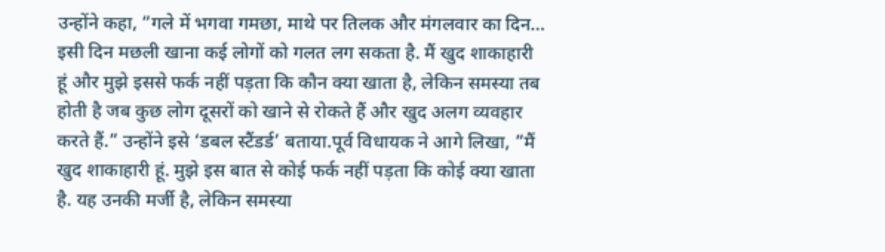उन्होंने कहा, “गले में भगवा गमछा, माथे पर तिलक और मंगलवार का दिन… इसी दिन मछली खाना कई लोगों को गलत लग सकता है. मैं खुद शाकाहारी हूं और मुझे इससे फर्क नहीं पड़ता कि कौन क्या खाता है, लेकिन समस्या तब होती है जब कुछ लोग दूसरों को खाने से रोकते हैं और खुद अलग व्यवहार करते हैं.” उन्होंने इसे ‘डबल स्टैंडर्ड’ बताया.पूर्व विधायक ने आगे लिखा, ”मैं खुद शाकाहारी हूं. मुझे इस बात से कोई फर्क नहीं पड़ता कि कोई क्या खाता है. यह उनकी मर्जी है, लेकिन समस्या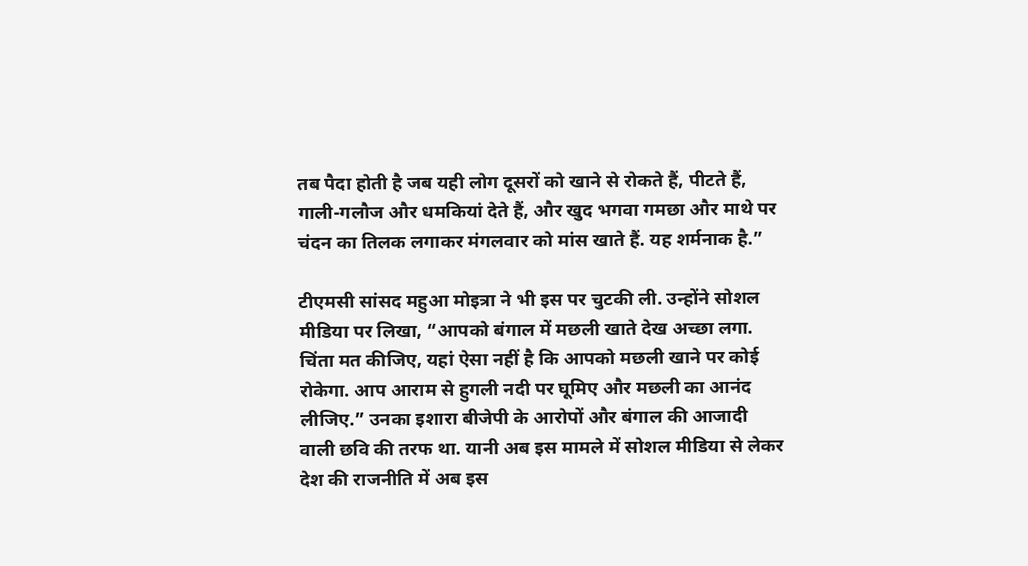तब पैदा होती है जब यही लोग दूसरों को खाने से रोकते हैं, पीटते हैं, गाली-गलौज और धमकियां देते हैं, और खुद भगवा गमछा और माथे पर चंदन का तिलक लगाकर मंगलवार को मांस खाते हैं. यह शर्मनाक है.”

टीएमसी सांसद महुआ मोइत्रा ने भी इस पर चुटकी ली. उन्होंने सोशल मीडिया पर लिखा, “आपको बंगाल में मछली खाते देख अच्छा लगा. चिंता मत कीजिए, यहां ऐसा नहीं है कि आपको मछली खाने पर कोई रोकेगा. आप आराम से हुगली नदी पर घूमिए और मछली का आनंद लीजिए.” उनका इशारा बीजेपी के आरोपों और बंगाल की आजादी वाली छवि की तरफ था. यानी अब इस मामले में सोशल मीडिया से लेकर देश की राजनीति में अब इस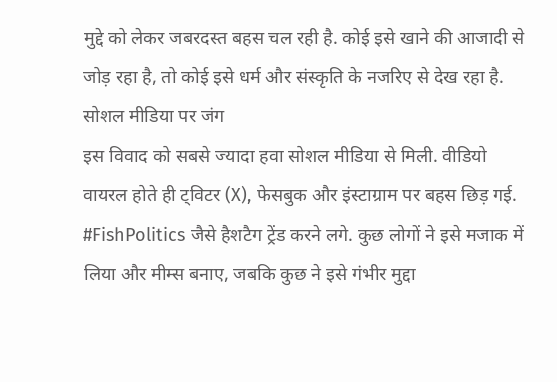मुद्दे को लेकर जबरदस्त बहस चल रही है. कोई इसे खाने की आजादी से जोड़ रहा है, तो कोई इसे धर्म और संस्कृति के नजरिए से देख रहा है.
सोशल मीडिया पर जंग
इस विवाद को सबसे ज्यादा हवा सोशल मीडिया से मिली. वीडियो वायरल होते ही ट्विटर (X), फेसबुक और इंस्टाग्राम पर बहस छिड़ गई. #FishPolitics जैसे हैशटैग ट्रेंड करने लगे. कुछ लोगों ने इसे मजाक में लिया और मीम्स बनाए, जबकि कुछ ने इसे गंभीर मुद्दा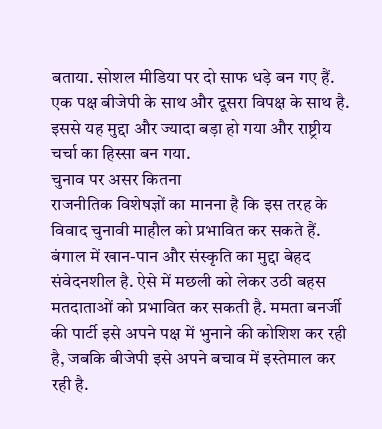बताया. सोशल मीडिया पर दो साफ धड़े बन गए हैं. एक पक्ष बीजेपी के साथ और दूसरा विपक्ष के साथ है. इससे यह मुद्दा और ज्यादा बड़ा हो गया और राष्ट्रीय चर्चा का हिस्सा बन गया.
चुनाव पर असर कितना
राजनीतिक विशेषज्ञों का मानना है कि इस तरह के विवाद चुनावी माहौल को प्रभावित कर सकते हैं. बंगाल में खान-पान और संस्कृति का मुद्दा बेहद संवेदनशील है. ऐसे में मछली को लेकर उठी बहस मतदाताओं को प्रभावित कर सकती है. ममता बनर्जी की पार्टी इसे अपने पक्ष में भुनाने की कोशिश कर रही है, जबकि बीजेपी इसे अपने बचाव में इस्तेमाल कर रही है.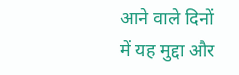आने वाले दिनों में यह मुद्दा और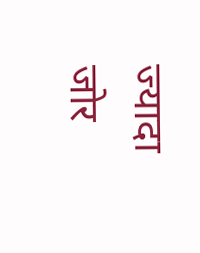ज्यादा जोर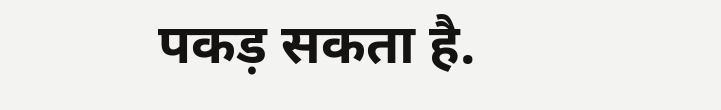पकड़ सकता है.